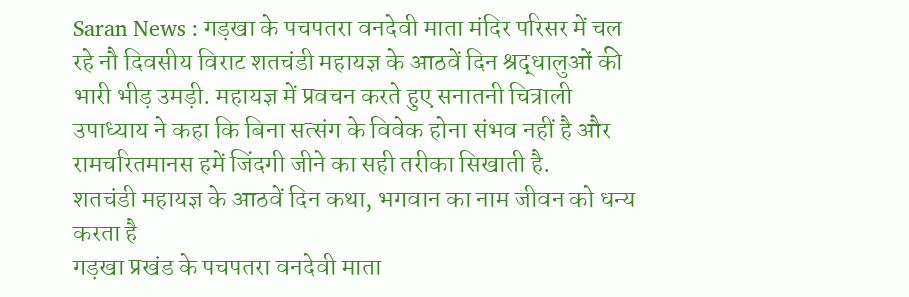Saran News : गड़खा के पचपतरा वनदेवी माता मंदिर परिसर में चल रहे नौ दिवसीय विराट शतचंडी महायज्ञ के आठवें दिन श्रद्धालुओं की भारी भीड़ उमड़ी. महायज्ञ में प्रवचन करते हुए सनातनी चित्राली उपाध्याय ने कहा कि बिना सत्संग के विवेक होना संभव नहीं है और रामचरितमानस हमें जिंदगी जीने का सही तरीका सिखाती है.
शतचंडी महायज्ञ के आठवें दिन कथा, भगवान का नाम जीवन को धन्य करता है
गड़खा प्रखंड के पचपतरा वनदेवी माता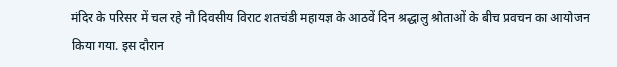मंदिर के परिसर में चल रहे नौ दिवसीय विराट शतचंडी महायज्ञ के आठवें दिन श्रद्धालु श्रोताओं के बीच प्रवचन का आयोजन किया गया. इस दौरान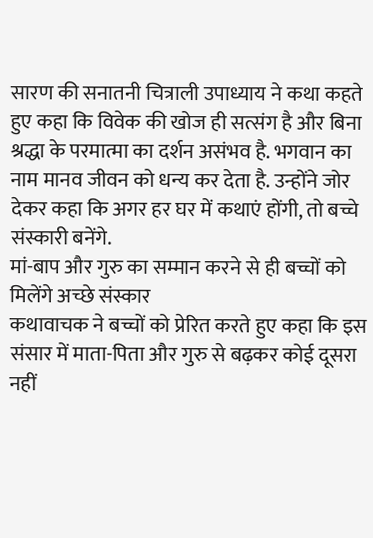सारण की सनातनी चित्राली उपाध्याय ने कथा कहते हुए कहा कि विवेक की खोज ही सत्संग है और बिना श्रद्धा के परमात्मा का दर्शन असंभव है. भगवान का नाम मानव जीवन को धन्य कर देता है. उन्होंने जोर देकर कहा कि अगर हर घर में कथाएं होंगी, तो बच्चे संस्कारी बनेंगे.
मां-बाप और गुरु का सम्मान करने से ही बच्चों को मिलेंगे अच्छे संस्कार
कथावाचक ने बच्चों को प्रेरित करते हुए कहा कि इस संसार में माता-पिता और गुरु से बढ़कर कोई दूसरा नहीं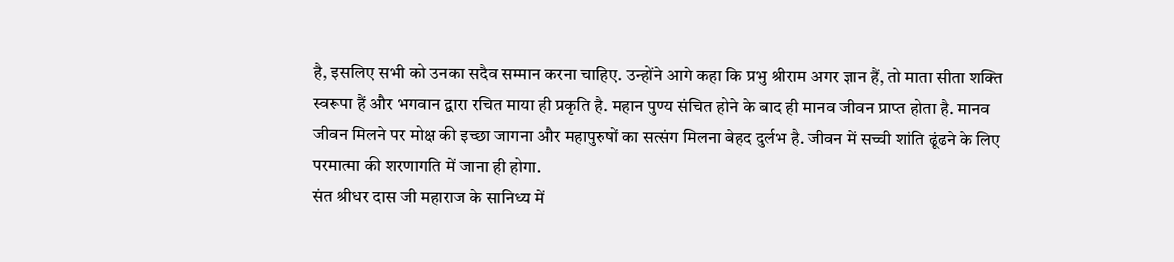है, इसलिए सभी को उनका सदैव सम्मान करना चाहिए. उन्होंने आगे कहा कि प्रभु श्रीराम अगर ज्ञान हैं, तो माता सीता शक्ति स्वरूपा हैं और भगवान द्वारा रचित माया ही प्रकृति है. महान पुण्य संचित होने के बाद ही मानव जीवन प्राप्त होता है. मानव जीवन मिलने पर मोक्ष की इच्छा जागना और महापुरुषों का सत्संग मिलना बेहद दुर्लभ है. जीवन में सच्ची शांति ढूंढने के लिए परमात्मा की शरणागति में जाना ही होगा.
संत श्रीधर दास जी महाराज के सानिध्य में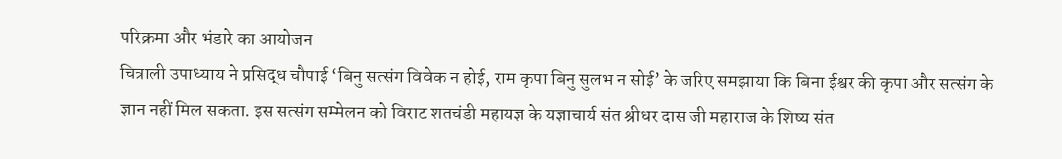परिक्रमा और भंडारे का आयोजन
चित्राली उपाध्याय ने प्रसिद्ध चौपाई ‘बिनु सत्संग विवेक न होई, राम कृपा बिनु सुलभ न सोई’ के जरिए समझाया कि बिना ईश्वर की कृपा और सत्संग के ज्ञान नहीं मिल सकता. इस सत्संग सम्मेलन को विराट शतचंडी महायज्ञ के यज्ञाचार्य संत श्रीधर दास जी महाराज के शिष्य संत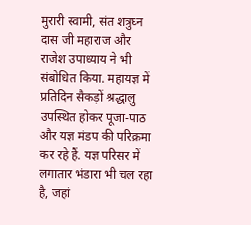मुरारी स्वामी, संत शत्रुघ्न दास जी महाराज और राजेश उपाध्याय ने भी संबोधित किया. महायज्ञ में प्रतिदिन सैकड़ों श्रद्धालु उपस्थित होकर पूजा-पाठ और यज्ञ मंडप की परिक्रमा कर रहे हैं. यज्ञ परिसर में लगातार भंडारा भी चल रहा है, जहां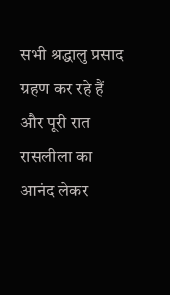सभी श्रद्धालु प्रसाद ग्रहण कर रहे हैं और पूरी रात रासलीला का आनंद लेकर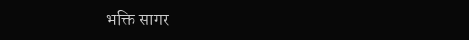भक्ति सागर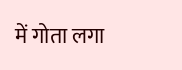में गोता लगा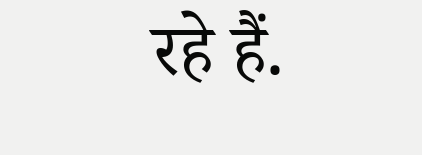रहे हैं.